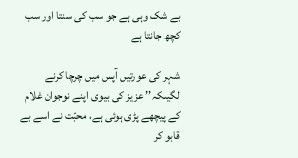بے شک وہی ہے جو سب کی سنتا اور سب کچھ جانتا ہے

شہر کی عورتیں آپس میں چرچا کرنے لگیںکہ’’ عزیز کی بیوی اپنے نوجوان غلام کے پیچھے پڑی ہوئی ہے، محبّت نے اسے بے قابو کر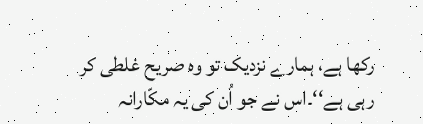رکھا ہے، ہمارے نزدیک تو وہ صریح غلطی کر رہی ہے‘‘۔اس نے جو اُن کی یہ مکّارانہ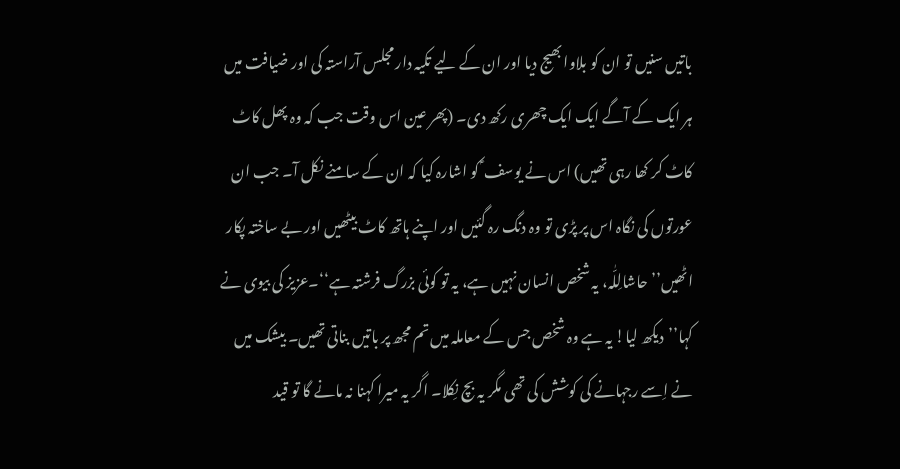باتیں سنیں تو ان کو بلاوا بھیج دیا اور ان کے لیے تکیہ دار مجلس آراستہ کی اور ضیافت میں ہر ایک کے آگے ایک ایک چھری رکھ دی۔ (پھر عین اس وقت جب کہ وہ پھل کاٹ کاٹ کر کھا رہی تھیں) اس نے یوسف ؑ کو اشارہ کیا کہ ان کے سامنے نکل آ۔ جب ان عورتوں کی نگاہ اس پر پڑی تو وہ دنگ رہ گئیں اور اپنے ہاتھ کاٹ بیٹھیں اور بے ساختہ پکار اٹھیں’’ حاشالِلّٰہ، یہ شخص انسان نہیں ہے، یہ تو کوئی بزرگ فرشتہ ہے‘‘۔عزیز کی بیوی نے کہا’’دیکھ لیا! یہ ہے وہ شخص جس کے معاملہ میں تم مجھ پر باتیں بناتی تھیں۔ بیشک میں نے اِسے رجہانے کی کوشش کی تھی مگر یہ بچ نِکلا۔ اگر یہ میرا کہنا نہ مانے گا تو قید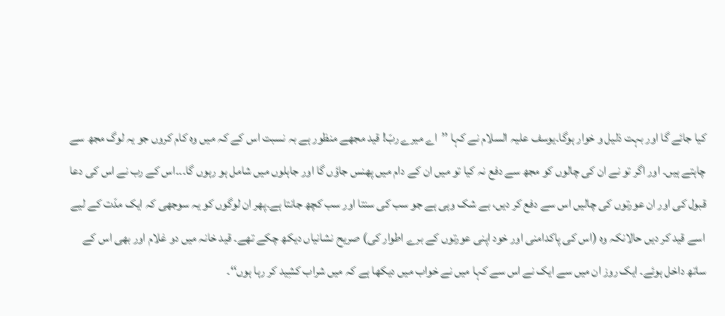کیا جائے گا اور بہت ذلیل و خوار ہوگا۔یوسف علیہ السلام نے کہا ’’اے میرے ربّ! قید مجھے منظور ہے بہ نسبت اس کے کہ میں وہ کام کروں جو یہ لوگ مجھ سے چاہتے ہیں۔ اور اگر تو نے ان کی چالوں کو مجھ سے دفع نہ کیا تو میں ان کے دام میں پھنس جاؤں گا اور جاہلوں میں شامل ہو رہوں گا۔۔۔اس کے رب نے اس کی دعا قبول کی اور ان عورتوں کی چالیں اس سے دفع کر دیں، بے شک وہی ہے جو سب کی سنتا اور سب کچھ جانتا ہے۔پھر ان لوگوں کو یہ سوجھی کہ ایک مدّت کے لیے اسے قید کر دیں حالانکہ وہ (اس کی پاکدامنی اور خود اپنی عورتوں کے برے اطوار کی) صریح نشانیاں دیکھ چکے تھے۔ قید خانہ میں دو غلام اور بھی اس کے ساتھ داخل ہوئے۔ ایک روز ان میں سے ایک نے اس سے کہا میں نے خواب میں دیکھا ہے کہ میں شراب کشِید کر رہا ہوں‘‘۔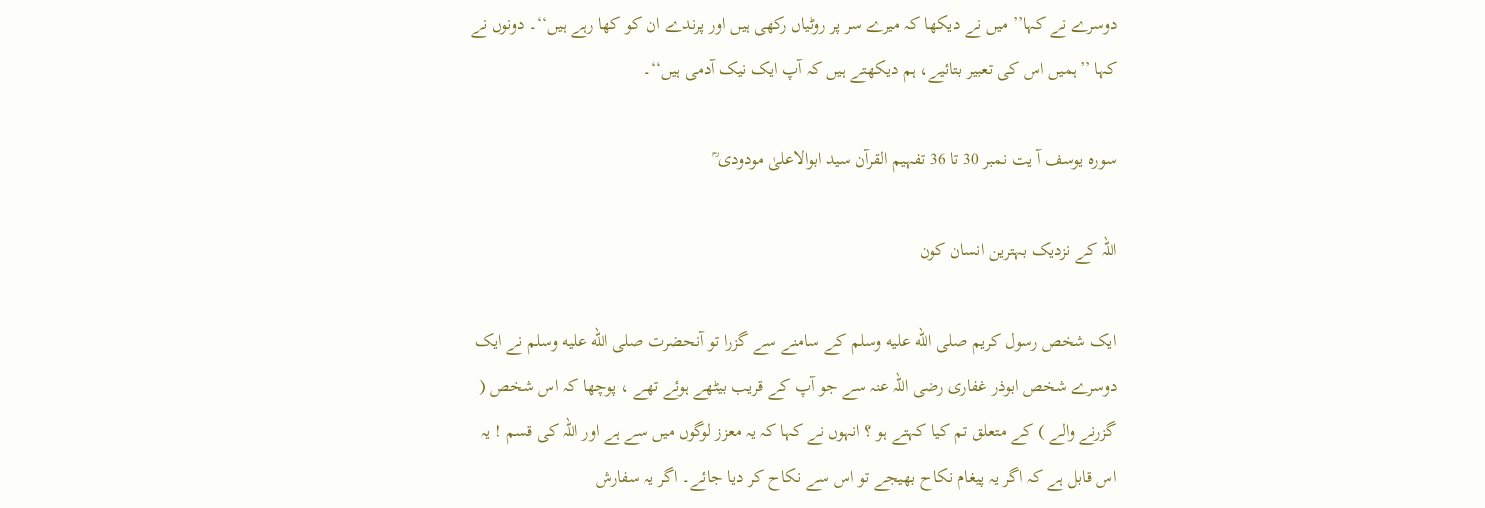دوسرے نے کہا’’ میں نے دیکھا کہ میرے سر پر روٹیاں رکھی ہیں اور پرندے ان کو کھا رہے ہیں‘‘۔ دونوں نے کہا ’’ہمیں اس کی تعبیر بتائیے، ہم دیکھتے ہیں کہ آپ ایک نیک آدمی ہیں‘‘۔

سورہ یوسف آ یت نمبر 30 تا 36 تفہیم القرآن سید ابوالاعلیٰ مودودی ؒ

اللہ کے نزدیک بہترین انسان کون

ایک شخص رسول کریم صلى الله عليه وسلم کے سامنے سے گزرا تو آنحضرت صلى الله عليه وسلم نے ایک دوسرے شخص ابوذر غفاری رضی اللہ عنہ سے جو آپ کے قریب بیٹھے ہوئے تھے ، پوچھا کہ اس شخص ( گزرنے والے ) کے متعلق تم کیا کہتے ہو ؟ انہوں نے کہا کہ یہ معزز لوگوں میں سے ہے اور اللہ کی قسم ! یہ اس قابل ہے کہ اگر یہ پیغام نکاح بھیجے تو اس سے نکاح کر دیا جائے۔ اگر یہ سفارش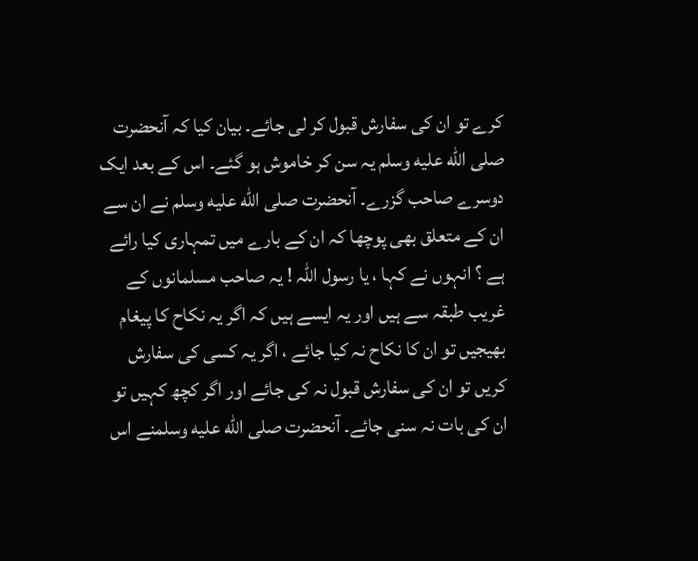کرے تو ان کی سفارش قبول کر لی جائے۔ بیان کیا کہ آنحضرت صلى الله عليه وسلم یہ سن کر خاموش ہو گئے۔ اس کے بعد ایک دوسرے صاحب گزرے۔ آنحضرت صلى الله عليه وسلم نے ان سے ان کے متعلق بھی پوچھا کہ ان کے بارے میں تمہاری کیا رائے ہے ؟ انہوں نے کہا ، یا رسول اللہ ! یہ صاحب مسلمانوں کے غریب طبقہ سے ہیں اور یہ ایسے ہیں کہ اگر یہ نکاح کا پیغام بھیجیں تو ان کا نکاح نہ کیا جائے ، اگر یہ کسی کی سفارش کریں تو ان کی سفارش قبول نہ کی جائے اور اگر کچھ کہیں تو ان کی بات نہ سنی جائے۔ آنحضرت صلى الله عليه وسلمنے اس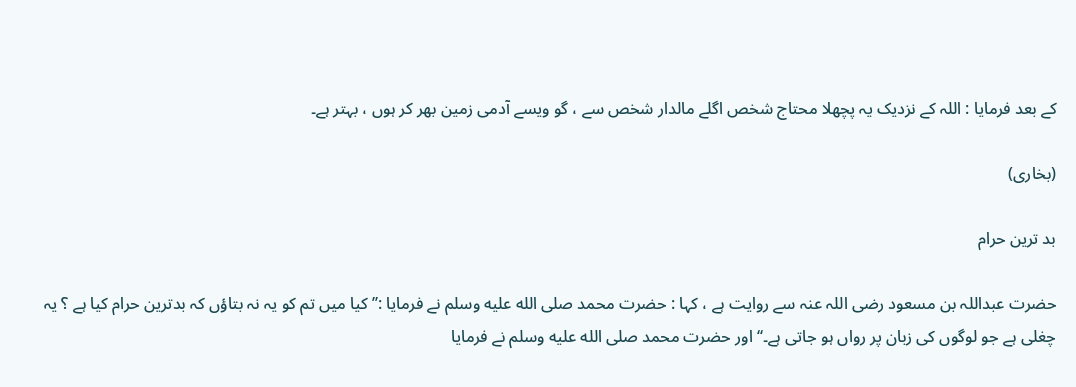کے بعد فرمایا : اللہ کے نزدیک یہ پچھلا محتاج شخص اگلے مالدار شخص سے ، گو ویسے آدمی زمین بھر کر ہوں ، بہتر ہے۔

(بخاری)

بد ترین حرام

حضرت عبداللہ بن مسعود رضی اللہ عنہ سے روایت ہے ، کہا : حضرت محمد صلى الله عليه وسلم نے فرمایا :’’ کیا میں تم کو یہ نہ بتاؤں کہ بدترین حرام کیا ہے ؟ یہ چغلی ہے جو لوگوں کی زبان پر رواں ہو جاتی ہے۔‘‘ اور حضرت محمد صلى الله عليه وسلم نے فرمایا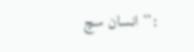:’’ انسان سچ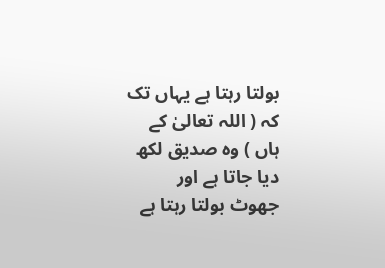بولتا رہتا ہے یہاں تک کہ ( اللہ تعالیٰ کے ہاں ) وہ صدیق لکھ دیا جاتا ہے اور جھوٹ بولتا رہتا ہے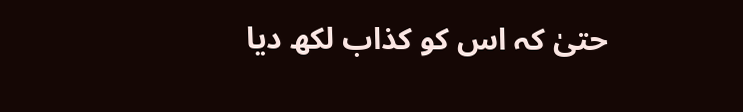حتیٰ کہ اس کو کذاب لکھ دیا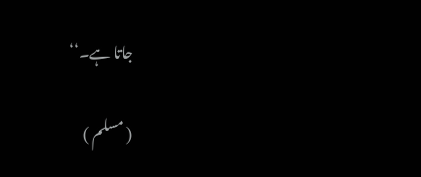جاتا ہے۔‘‘

( مسلم )